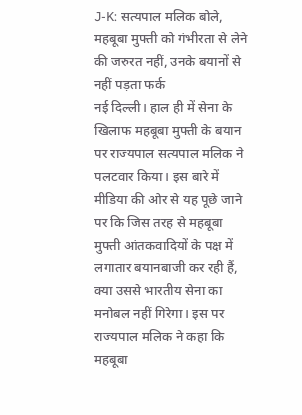J-K: सत्यपाल मलिक बोले, महबूबा मुफ्ती को गंभीरता से लेने की जरुरत नहीं, उनके बयानों से नहीं पड़ता फर्क
नई दिल्ली। हाल ही में सेना के खिलाफ महबूबा मुफ्ती के बयान पर राज्यपाल सत्यपाल मलिक ने पलटवार किया। इस बारे में मीडिया की ओर से यह पूछे जाने पर कि जिस तरह से महबूबा मुफ्ती आंतकवादियों के पक्ष में लगातार बयानबाजी कर रही हैं, क्या उससे भारतीय सेना का मनोबल नहीं गिरेगा। इस पर राज्यपाल मलिक ने कहा कि महबूबा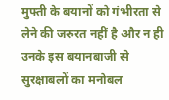मुफ्ती के बयानों को गंभीरता से लेने की जरुरत नहीं है और न ही उनके इस बयानबाजी से सुरक्षाबलों का मनोबल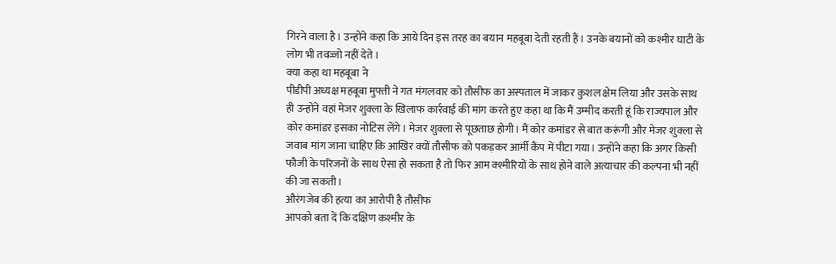गिरने वाला है। उन्होंने कहा कि आये दिन इस तरह का बयान महबूबा देती रहती हैं। उनके बयानों को कश्मीर घाटी के लोग भी तवज्जो नहीं देते।
क्या कहा था महबूबा ने
पीडीपी अध्यक्ष महबूबा मुफ्ती ने गत मंगलवार को तौसीफ का अस्पताल में जाकर कुशल क्षेम लिया और उसके साथ ही उन्होंने वहां मेजर शुक्ला के खिलाफ कार्रवाई की मांग करते हुए कहा था कि मैं उम्मीद करती हूं कि राज्यपाल और कोर कमांडर इसका नोटिस लेंगे। मेजर शुक्ला से पूछताछ होगी। मैं कोर कमांडर से बात करूंगी और मेजर शुक्ला से जवाब मांग जाना चाहिए कि आखिर क्यों तौसीफ को पकड़कर आर्मी कैंप में पीटा गया। उन्होंने कहा कि अगर किसी फौजी के परिजनों के साथ ऐसा हो सकता है तो फिर आम क्श्मीरियों के साथ होने वाले अत्याचार की कल्पना भी नहीं की जा सकती।
औरंगजेब की हत्या का आरोपी है तौसीफ
आपको बता दें कि दक्षिण कश्मीर के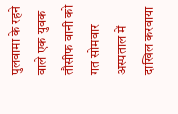पुलवामा के रहने वाले एक युवक तौसीफ वानी को गत सोमवार अस्पताल में दाखिल करवाया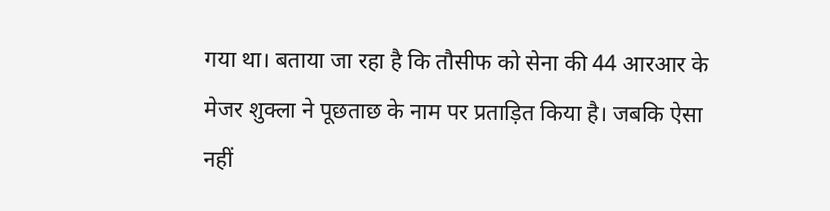गया था। बताया जा रहा है कि तौसीफ को सेना की 44 आरआर के मेजर शुक्ला ने पूछताछ के नाम पर प्रताड़ित किया है। जबकि ऐसा नहीं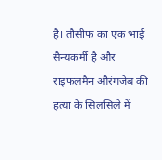है। तौसीफ का एक भाई सैन्यकर्मी है और राइफलमैन औरंगजेब की हत्या के सिलसिले में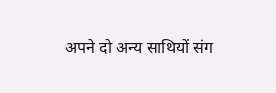अपने दो अन्य साथियों संग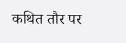कथित तौर पर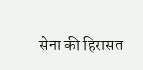सेना की हिरासत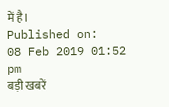में है।
Published on:
08 Feb 2019 01:52 pm
बड़ी खबरें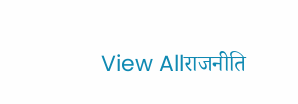View Allराजनीति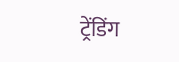ट्रेंडिंग